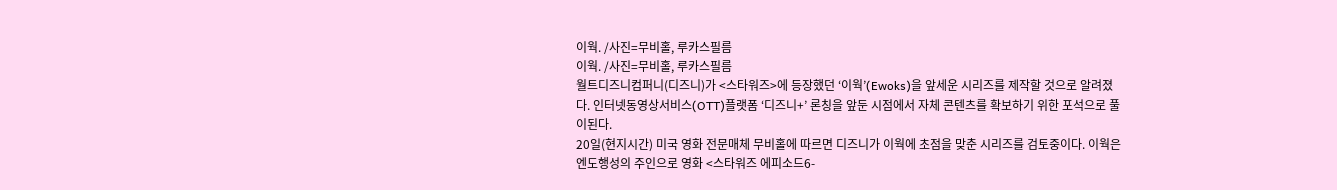이웍. /사진=무비홀, 루카스필름
이웍. /사진=무비홀, 루카스필름
월트디즈니컴퍼니(디즈니)가 <스타워즈>에 등장했던 ‘이웍’(Ewoks)을 앞세운 시리즈를 제작할 것으로 알려졌다. 인터넷동영상서비스(OTT)플랫폼 ‘디즈니+’ 론칭을 앞둔 시점에서 자체 콘텐츠를 확보하기 위한 포석으로 풀이된다.
20일(현지시간) 미국 영화 전문매체 무비홀에 따르면 디즈니가 이웍에 초점을 맞춘 시리즈를 검토중이다. 이웍은 엔도행성의 주인으로 영화 <스타워즈 에피소드6-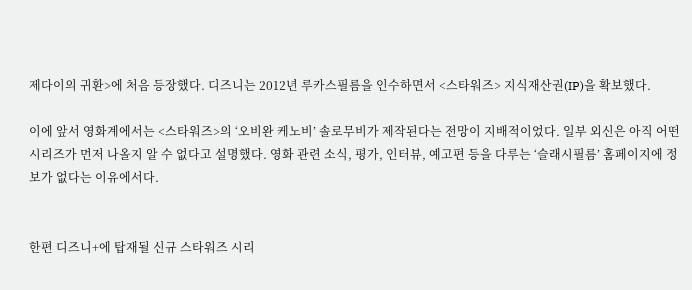제다이의 귀환>에 처음 등장했다. 디즈니는 2012년 루카스필름을 인수하면서 <스타워즈> 지식재산권(IP)을 확보했다.

이에 앞서 영화계에서는 <스타워즈>의 ‘오비완 케노비’ 솔로무비가 제작된다는 전망이 지배적이었다. 일부 외신은 아직 어떤 시리즈가 먼저 나올지 알 수 없다고 설명했다. 영화 관련 소식, 평가, 인터뷰, 예고편 등을 다루는 ‘슬래시필름’ 홈페이지에 정보가 없다는 이유에서다.


한편 디즈니+에 탑재될 신규 스타워즈 시리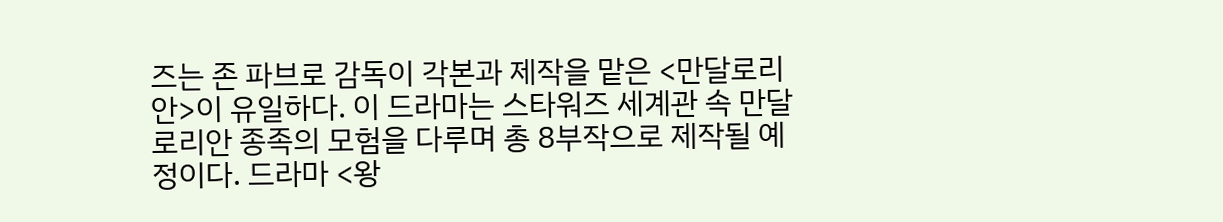즈는 존 파브로 감독이 각본과 제작을 맡은 <만달로리안>이 유일하다. 이 드라마는 스타워즈 세계관 속 만달로리안 종족의 모험을 다루며 총 8부작으로 제작될 예정이다. 드라마 <왕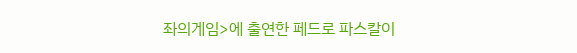좌의게임>에 출연한 페드로 파스칼이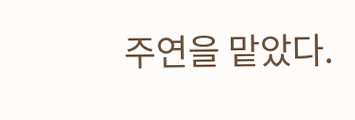주연을 맡았다.